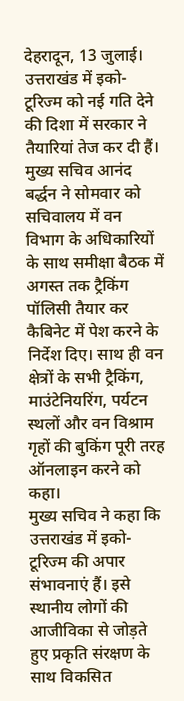देहरादून, 13 जुलाई। उत्तराखंड में इको-टूरिज्म को नई गति देने की दिशा में सरकार ने तैयारियां तेज कर दी हैं। मुख्य सचिव आनंद बर्द्धन ने सोमवार को सचिवालय में वन विभाग के अधिकारियों के साथ समीक्षा बैठक में अगस्त तक ट्रैकिंग पॉलिसी तैयार कर कैबिनेट में पेश करने के निर्देश दिए। साथ ही वन क्षेत्रों के सभी ट्रैकिंग, माउंटेनियरिंग, पर्यटन स्थलों और वन विश्राम गृहों की बुकिंग पूरी तरह ऑनलाइन करने को कहा।
मुख्य सचिव ने कहा कि उत्तराखंड में इको-टूरिज्म की अपार संभावनाएं हैं। इसे स्थानीय लोगों की आजीविका से जोड़ते हुए प्रकृति संरक्षण के साथ विकसित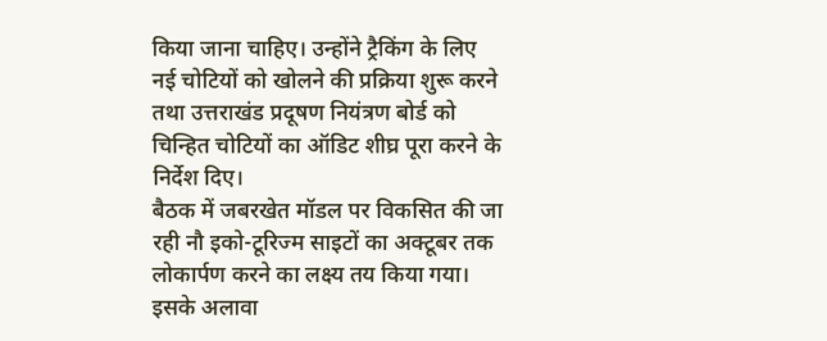किया जाना चाहिए। उन्होंने ट्रैकिंग के लिए नई चोटियों को खोलने की प्रक्रिया शुरू करने तथा उत्तराखंड प्रदूषण नियंत्रण बोर्ड को चिन्हित चोटियों का ऑडिट शीघ्र पूरा करने के निर्देश दिए।
बैठक में जबरखेत मॉडल पर विकसित की जा रही नौ इको-टूरिज्म साइटों का अक्टूबर तक लोकार्पण करने का लक्ष्य तय किया गया। इसके अलावा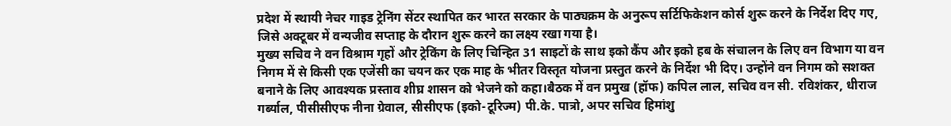प्रदेश में स्थायी नेचर गाइड ट्रेनिंग सेंटर स्थापित कर भारत सरकार के पाठ्यक्रम के अनुरूप सर्टिफिकेशन कोर्स शुरू करने के निर्देश दिए गए, जिसे अक्टूबर में वन्यजीव सप्ताह के दौरान शुरू करने का लक्ष्य रखा गया है।
मुख्य सचिव ने वन विश्राम गृहों और ट्रेकिंग के लिए चिन्हित 31 साइटों के साथ इको कैंप और इको हब के संचालन के लिए वन विभाग या वन निगम में से किसी एक एजेंसी का चयन कर एक माह के भीतर विस्तृत योजना प्रस्तुत करने के निर्देश भी दिए। उन्होंने वन निगम को सशक्त बनाने के लिए आवश्यक प्रस्ताव शीघ्र शासन को भेजने को कहा।बैठक में वन प्रमुख (हॉफ) कपिल लाल, सचिव वन सी. रविशंकर, धीराज गर्ब्याल, पीसीसीएफ नीना ग्रेवाल, सीसीएफ (इको-टूरिज्म) पी.के. पात्रो, अपर सचिव हिमांशु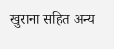खुराना सहित अन्य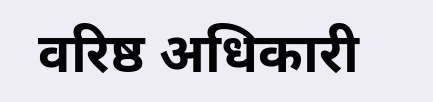वरिष्ठ अधिकारी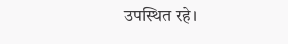उपस्थित रहे।